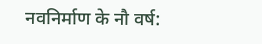नवनिर्माण के नौ वर्ष: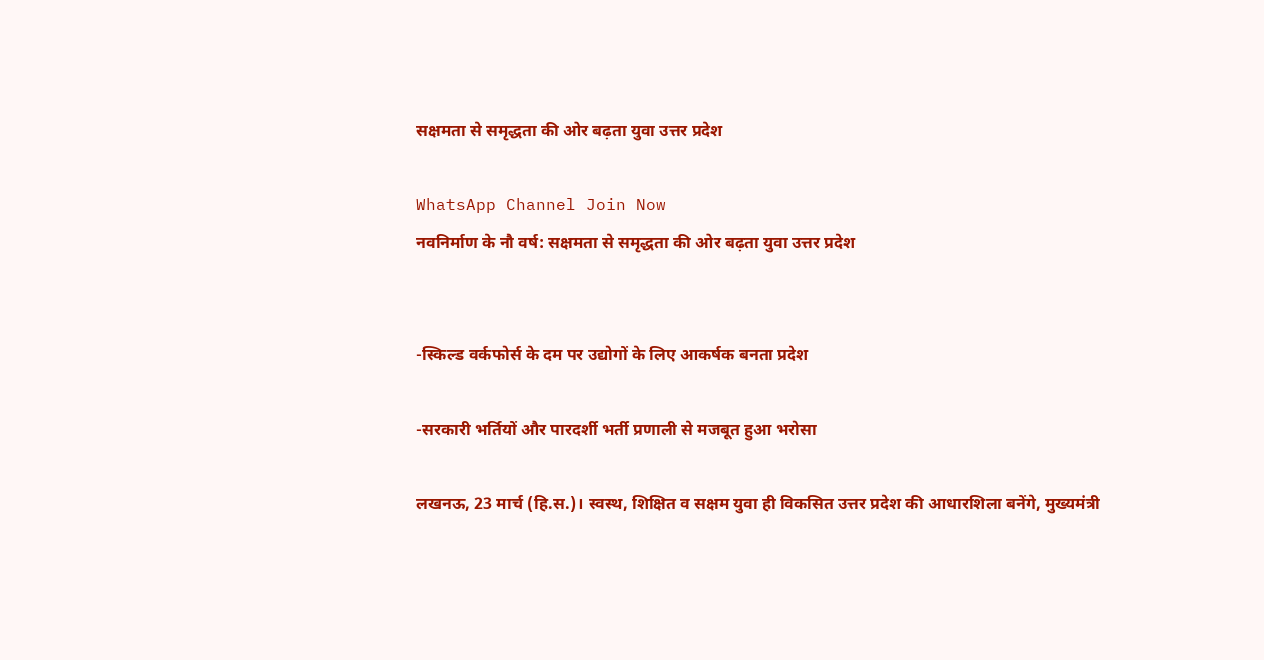सक्षमता से समृद्धता की ओर बढ़ता युवा उत्तर प्रदेश

WhatsApp Channel Join Now
नवनिर्माण के नौ वर्ष: सक्षमता से समृद्धता की ओर बढ़ता युवा उत्तर प्रदेश


-स्किल्ड वर्कफोर्स के दम पर उद्योगों के लिए आकर्षक बनता प्रदेश

-सरकारी भर्तियों और पारदर्शी भर्ती प्रणाली से मजबूत हुआ भरोसा

लखनऊ, 23 मार्च (हि.स.)। स्वस्थ, शिक्षित व सक्षम युवा ही विकसित उत्तर प्रदेश की आधारशिला बनेंगे, मुख्यमंत्री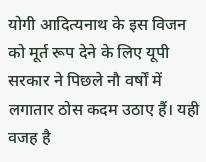योगी आदित्यनाथ के इस विजन को मूर्त रूप देने के लिए यूपी सरकार ने पिछले नौ वर्षों में लगातार ठोस कदम उठाए हैं। यही वजह है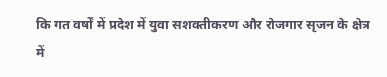कि गत वर्षों में प्रदेश में युवा सशक्तीकरण और रोजगार सृजन के क्षेत्र में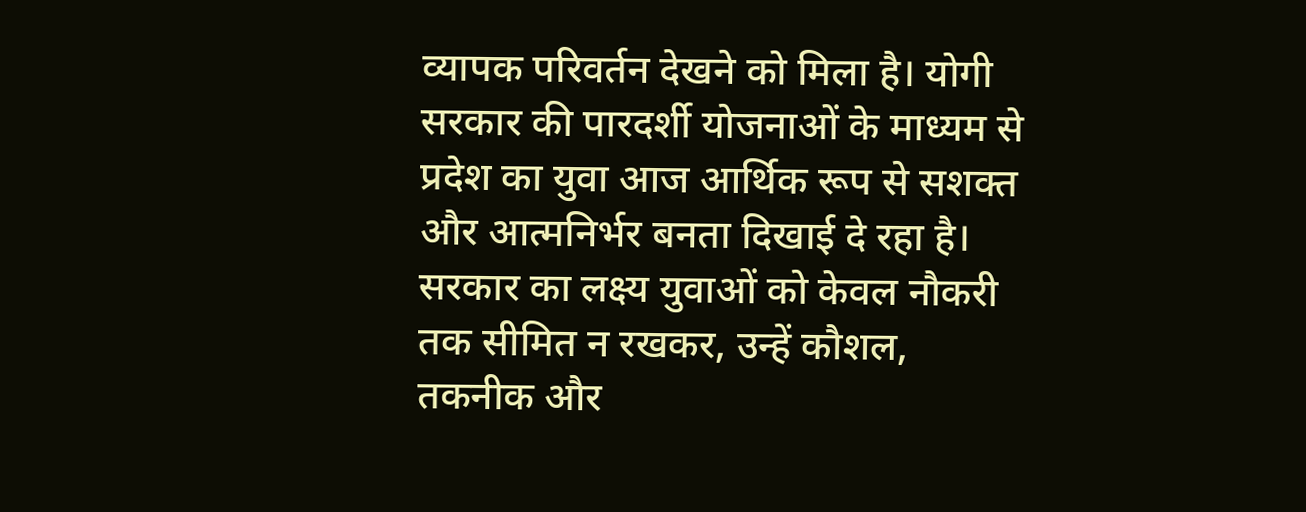व्यापक परिवर्तन देखने को मिला है। योगी सरकार की पारदर्शी योजनाओं के माध्यम से प्रदेश का युवा आज आर्थिक रूप से सशक्त और आत्मनिर्भर बनता दिखाई दे रहा है। सरकार का लक्ष्य युवाओं को केवल नौकरी तक सीमित न रखकर, उन्हें कौशल, तकनीक और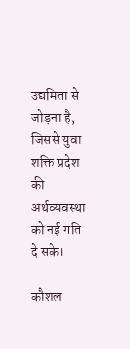उद्यमिता से जोड़ना है, जिससे युवा शक्ति प्रदेश की अर्थव्यवस्था को नई गति दे सके।

कौशल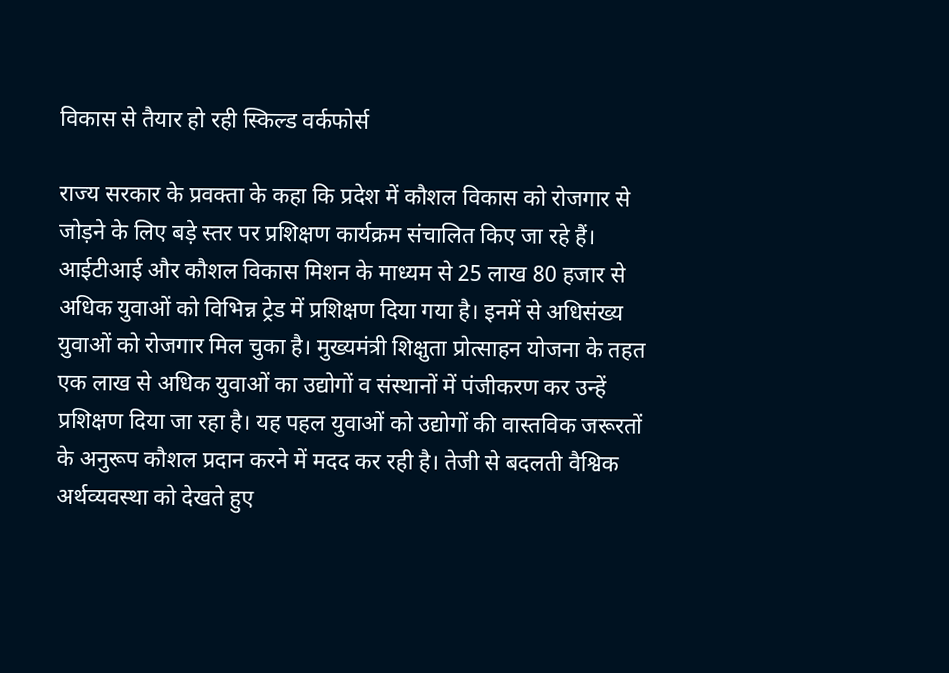विकास से तैयार हो रही स्किल्ड वर्कफोर्स

राज्य सरकार के प्रवक्ता के कहा कि प्रदेश में कौशल विकास को रोजगार से जोड़ने के लिए बड़े स्तर पर प्रशिक्षण कार्यक्रम संचालित किए जा रहे हैं। आईटीआई और कौशल विकास मिशन के माध्यम से 25 लाख 80 हजार से अधिक युवाओं को विभिन्न ट्रेड में प्रशिक्षण दिया गया है। इनमें से अधिसंख्य युवाओं को रोजगार मिल चुका है। मुख्यमंत्री शिक्षुता प्रोत्साहन योजना के तहत एक लाख से अधिक युवाओं का उद्योगों व संस्थानों में पंजीकरण कर उन्हें प्रशिक्षण दिया जा रहा है। यह पहल युवाओं को उद्योगों की वास्तविक जरूरतों के अनुरूप कौशल प्रदान करने में मदद कर रही है। तेजी से बदलती वैश्विक अर्थव्यवस्था को देखते हुए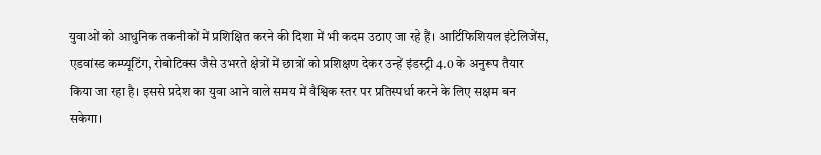युवाओं को आधुनिक तकनीकों में प्रशिक्षित करने की दिशा में भी कदम उठाए जा रहे हैं। आर्टिफिशियल इंटेलिजेंस, एडवांस्ड कम्प्यूटिंग, रोबोटिक्स जैसे उभरते क्षेत्रों में छात्रों को प्रशिक्षण देकर उन्हें इंडस्ट्री 4.0 के अनुरूप तैयार किया जा रहा है। इससे प्रदेश का युवा आने वाले समय में वैश्विक स्तर पर प्रतिस्पर्धा करने के लिए सक्षम बन सकेगा।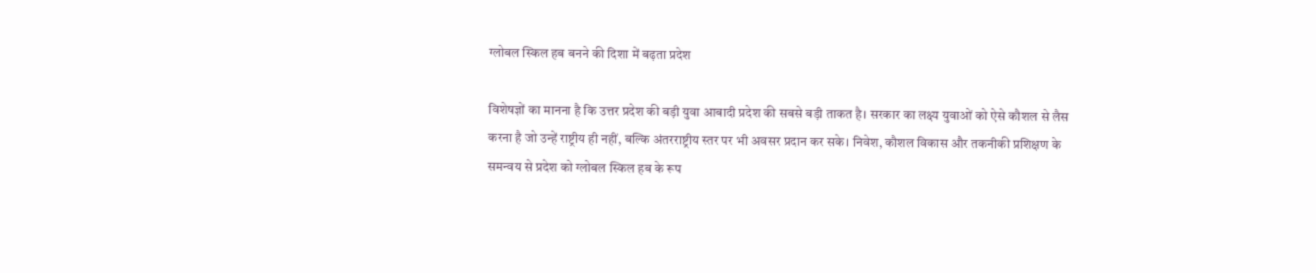ग्लोबल स्किल हब बनने की दिशा में बढ़ता प्रदेश

विशेषज्ञों का मानना है कि उत्तर प्रदेश की बड़ी युवा आबादी प्रदेश की सबसे बड़ी ताकत है। सरकार का लक्ष्य युवाओं को ऐसे कौशल से लैस करना है जो उन्हें राष्ट्रीय ही नहीं, बल्कि अंतरराष्ट्रीय स्तर पर भी अवसर प्रदान कर सके। निवेश, कौशल विकास और तकनीकी प्रशिक्षण के समन्वय से प्रदेश को ग्लोबल स्किल हब के रूप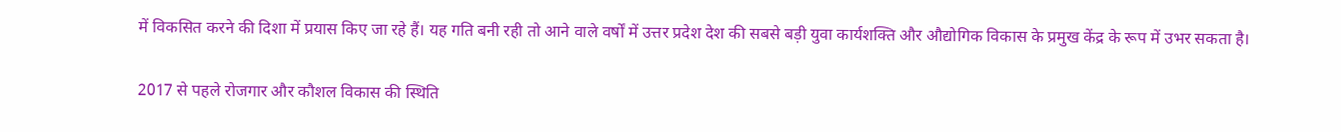में विकसित करने की दिशा में प्रयास किए जा रहे हैं। यह गति बनी रही तो आने वाले वर्षों में उत्तर प्रदेश देश की सबसे बड़ी युवा कार्यशक्ति और औद्योगिक विकास के प्रमुख केंद्र के रूप में उभर सकता है।

2017 से पहले रोजगार और कौशल विकास की स्थिति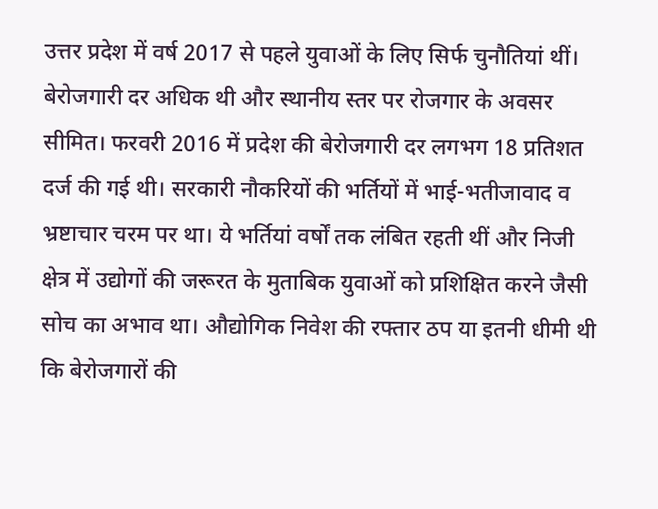उत्तर प्रदेश में वर्ष 2017 से पहले युवाओं के लिए सिर्फ चुनौतियां थीं। बेरोजगारी दर अधिक थी और स्थानीय स्तर पर रोजगार के अवसर सीमित। फरवरी 2016 में प्रदेश की बेरोजगारी दर लगभग 18 प्रतिशत दर्ज की गई थी। सरकारी नौकरियों की भर्तियों में भाई-भतीजावाद व भ्रष्टाचार चरम पर था। ये भर्तियां वर्षों तक लंबित रहती थीं और निजी क्षेत्र में उद्योगों की जरूरत के मुताबिक युवाओं को प्रशिक्षित करने जैसी सोच का अभाव था। औद्योगिक निवेश की रफ्तार ठप या इतनी धीमी थी कि बेरोजगारों की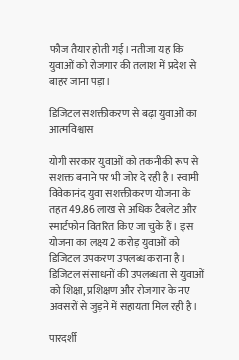फौज तैयार होती गई। नतीजा यह कि युवाओं को रोजगार की तलाश में प्रदेश से बाहर जाना पड़ा।

डिजिटल सशक्तीकरण से बढ़ा युवाओं का आत्मविश्वास

योगी सरकार युवाओं को तकनीकी रूप से सशक्त बनाने पर भी जोर दे रही है। स्वामी विवेकानंद युवा सशक्तीकरण योजना के तहत 49.86 लाख से अधिक टैबलेट और स्मार्टफोन वितरित किए जा चुके हैं। इस योजना का लक्ष्य 2 करोड़ युवाओं को डिजिटल उपकरण उपलब्ध कराना है। डिजिटल संसाधनों की उपलब्धता से युवाओं को शिक्षा, प्रशिक्षण और रोजगार के नए अवसरों से जुड़ने में सहायता मिल रही है।

पारदर्शी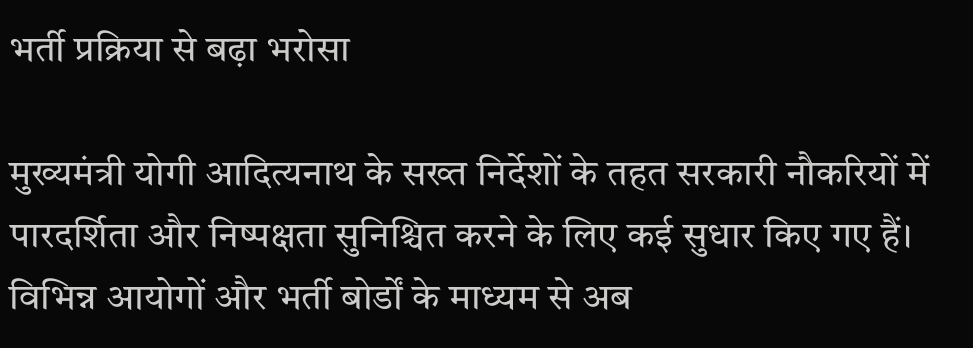भर्ती प्रक्रिया से बढ़ा भरोसा

मुख्यमंत्री योगी आदित्यनाथ के सख्त निर्देशों के तहत सरकारी नौकरियों में पारदर्शिता और निष्पक्षता सुनिश्चित करने के लिए कई सुधार किए गए हैं। विभिन्न आयोगों और भर्ती बोर्डों के माध्यम से अब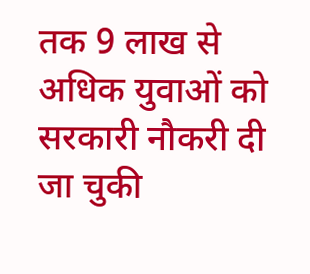तक 9 लाख से अधिक युवाओं को सरकारी नौकरी दी जा चुकी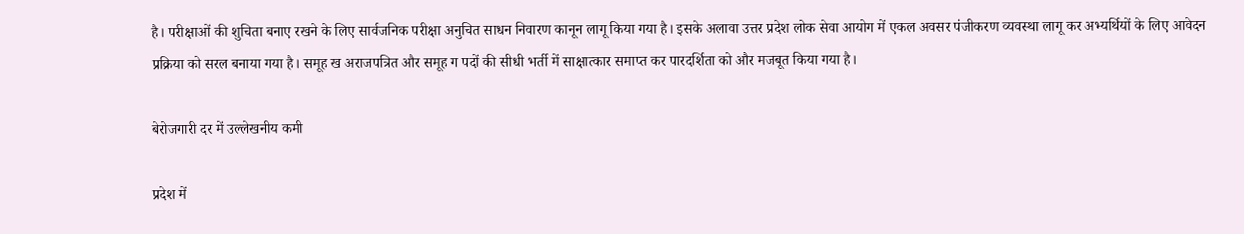है। परीक्षाओं की शुचिता बनाए रखने के लिए सार्वजनिक परीक्षा अनुचित साधन निवारण कानून लागू किया गया है। इसके अलावा उत्तर प्रदेश लोक सेवा आयोग में एकल अवसर पंजीकरण व्यवस्था लागू कर अभ्यर्थियों के लिए आवेदन प्रक्रिया को सरल बनाया गया है। समूह ख अराजपत्रित और समूह ग पदों की सीधी भर्ती में साक्षात्कार समाप्त कर पारदर्शिता को और मजबूत किया गया है।

बेरोजगारी दर में उल्लेखनीय कमी

प्रदेश में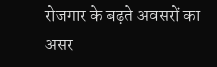रोजगार के बढ़ते अवसरों का असर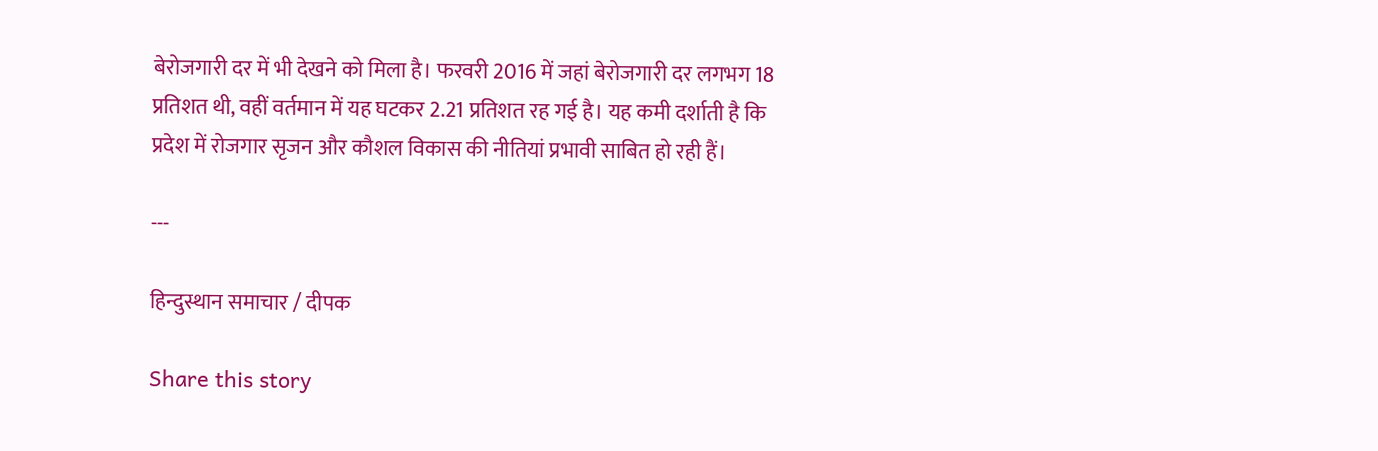बेरोजगारी दर में भी देखने को मिला है। फरवरी 2016 में जहां बेरोजगारी दर लगभग 18 प्रतिशत थी, वहीं वर्तमान में यह घटकर 2.21 प्रतिशत रह गई है। यह कमी दर्शाती है कि प्रदेश में रोजगार सृजन और कौशल विकास की नीतियां प्रभावी साबित हो रही हैं।

---

हिन्दुस्थान समाचार / दीपक

Share this story